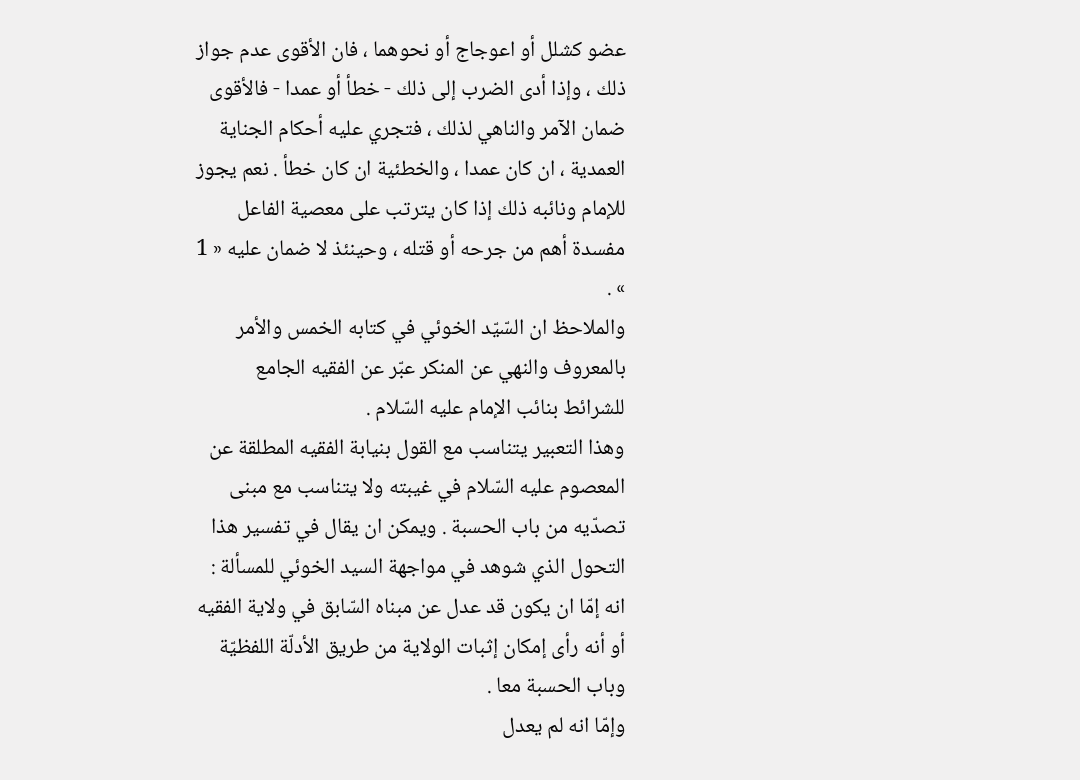عضو كشلل أو اعوجاج أو نحوهما ، فان الأقوى عدم جواز ذلك ، وإذا أدى الضرب إلى ذلك - خطأ أو عمدا - فالأقوى ضمان الآمر والناهي لذلك ، فتجري عليه أحكام الجناية العمدية ، ان كان عمدا ، والخطئية ان كان خطأ . نعم يجوز للإمام ونائبه ذلك إذا كان يترتب على معصية الفاعل مفسدة أهم من جرحه أو قتله ، وحينئذ لا ضمان عليه « 1 » .
والملاحظ ان السّيّد الخوئي في كتابه الخمس والأمر بالمعروف والنهي عن المنكر عبّر عن الفقيه الجامع للشرائط بنائب الإمام عليه السّلام .
وهذا التعبير يتناسب مع القول بنيابة الفقيه المطلقة عن المعصوم عليه السّلام في غيبته ولا يتناسب مع مبنى تصدّيه من باب الحسبة . ويمكن ان يقال في تفسير هذا التحول الذي شوهد في مواجهة السيد الخوئي للمسألة :
انه إمّا ان يكون قد عدل عن مبناه السّابق في ولاية الفقيه أو أنه رأى إمكان إثبات الولاية من طريق الأدلّة اللفظيّة وباب الحسبة معا .
وإمّا انه لم يعدل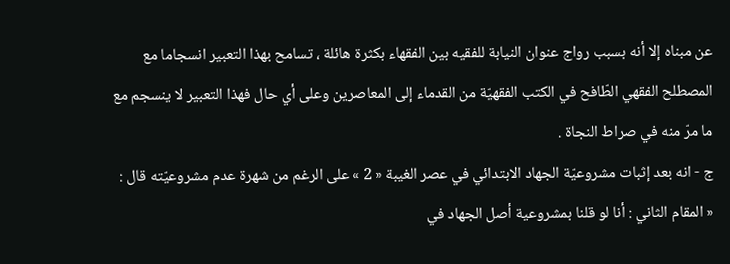عن مبناه إلا أنه بسبب رواج عنوان النيابة للفقيه بين الفقهاء بكثرة هائلة ، تسامح بهذا التعبير انسجاما مع المصطلح الفقهي الطّافح في الكتب الفقهيّة من القدماء إلى المعاصرين وعلى أي حال فهذا التعبير لا ينسجم مع ما مرّ منه في صراط النجاة .
ج - انه بعد إثبات مشروعيّة الجهاد الابتدائي في عصر الغيبة « 2 » على الرغم من شهرة عدم مشروعيّته قال :
« المقام الثاني : أنا لو قلنا بمشروعية أصل الجهاد في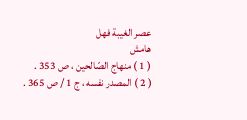عصر الغيبة فهل
هامش
( 1 ) منهاج الصّالحين ، ص 353 .
( 2 ) المصدر نفسه ، ج 1 / ص 365 .